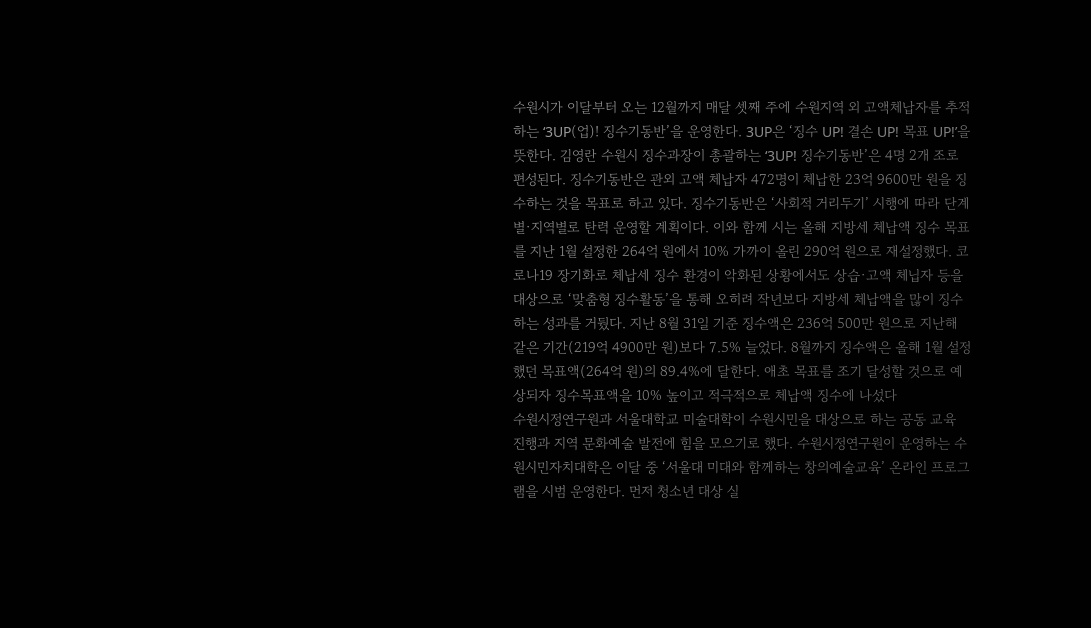수원시가 이달부터 오는 12월까지 매달 셋째 주에 수원지역 외 고액체납자를 추적하는 ‘3UP(업)! 징수기동반’을 운영한다. 3UP은 ‘징수 UP! 결손 UP! 목표 UP!’을 뜻한다. 김영란 수원시 징수과장이 총괄하는 ‘3UP! 징수기동반’은 4명 2개 조로 편성된다. 징수기동반은 관외 고액 체납자 472명이 체납한 23억 9600만 원을 징수하는 것을 목표로 하고 있다. 징수기동반은 ‘사회적 거리두기’ 시행에 따라 단계별·지역별로 탄력 운영할 계획이다. 이와 함께 시는 올해 지방세 체납액 징수 목표를 지난 1월 설정한 264억 원에서 10% 가까이 올린 290억 원으로 재설정했다. 코로나19 장기화로 체납세 징수 환경이 악화된 상황에서도 상습·고액 체닙자 등을 대상으로 ‘맞춤형 징수활동’을 통해 오히려 작년보다 지방세 체납액을 많이 징수하는 성과를 거뒀다. 지난 8월 31일 기준 징수액은 236억 500만 원으로 지난해 같은 기간(219억 4900만 원)보다 7.5% 늘었다. 8월까지 징수액은 올해 1월 설정했던 목표액(264억 원)의 89.4%에 달한다. 애초 목표를 조기 달성할 것으로 예상되자 징수목표액을 10% 높이고 적극적으로 체납액 징수에 나섰다
수원시정연구원과 서울대학교 미술대학이 수원시민을 대상으로 하는 공동 교육 진행과 지역 문화예술 발전에 힘을 모으기로 했다. 수원시정연구원이 운영하는 수원시민자치대학은 이달 중 ‘서울대 미대와 함께하는 창의예술교육’ 온라인 프로그램을 시범 운영한다. 먼저 청소년 대상 실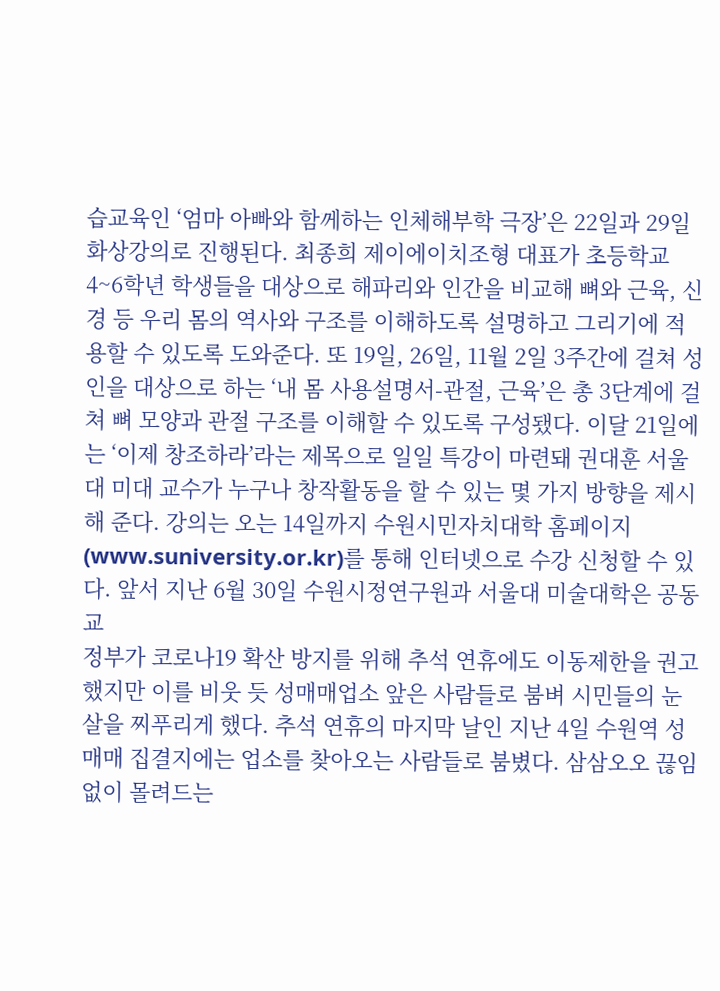습교육인 ‘엄마 아빠와 함께하는 인체해부학 극장’은 22일과 29일 화상강의로 진행된다. 최종희 제이에이치조형 대표가 초등학교 4~6학년 학생들을 대상으로 해파리와 인간을 비교해 뼈와 근육, 신경 등 우리 몸의 역사와 구조를 이해하도록 설명하고 그리기에 적용할 수 있도록 도와준다. 또 19일, 26일, 11월 2일 3주간에 걸쳐 성인을 대상으로 하는 ‘내 몸 사용설명서-관절, 근육’은 총 3단계에 걸쳐 뼈 모양과 관절 구조를 이해할 수 있도록 구성됐다. 이달 21일에는 ‘이제 창조하라’라는 제목으로 일일 특강이 마련돼 권대훈 서울대 미대 교수가 누구나 창작활동을 할 수 있는 몇 가지 방향을 제시해 준다. 강의는 오는 14일까지 수원시민자치대학 홈페이지(www.suniversity.or.kr)를 통해 인터넷으로 수강 신청할 수 있다. 앞서 지난 6월 30일 수원시정연구원과 서울대 미술대학은 공동교
정부가 코로나19 확산 방지를 위해 추석 연휴에도 이동제한을 권고했지만 이를 비웃 듯 성매매업소 앞은 사람들로 붐벼 시민들의 눈살을 찌푸리게 했다. 추석 연휴의 마지막 날인 지난 4일 수원역 성매매 집결지에는 업소를 찾아오는 사람들로 붐볐다. 삼삼오오 끊임없이 몰려드는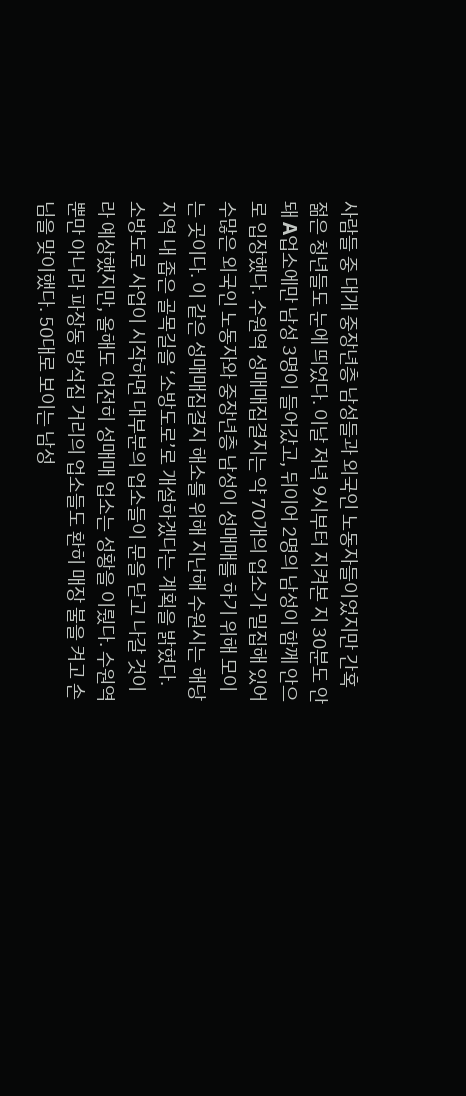사람들 중 대개 중장년층 남성들과 외국인 노동자들이었지만 간혹 젊은 청년들도 눈에 띄었다. 이날 저녁 9시부터 지켜본 지 30분도 안돼 A업소에만 남성 3명이 들어갔고, 뒤이어 2명의 남성이 함께 안으로 입장했다. 수원역 성매매집결지는 약 70개의 업소가 밀집해 있어 수많은 외국인 노동자와 중장년층 남성이 성매매를 하기 위해 모이는 곳이다. 이 같은 성매매집결지 해소를 위해 지난해 수원시는 해당 지역 내 좁은 골목길을 ‘소방도로’로 개설하겠다는 계획을 밝혔다. 소방도로 사업이 시작하면 대부분의 업소들이 문을 닫고 나갈 것이라 예상했지만, 올해도 여전히 성매매 업소는 성황을 이뤘다. 수원역뿐만 아니라 파장동 방석집 거리의 업소들도 환히 매장 불을 켜고 손님을 맞이했다. 50대로 보이는 남성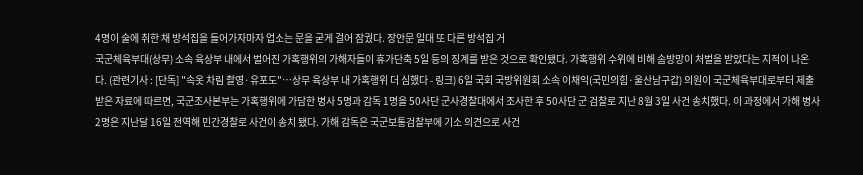4명이 술에 취한 채 방석집을 들어가자마자 업소는 문을 굳게 걸어 잠궜다. 장안문 일대 또 다른 방석집 거
국군체육부대(상무) 소속 육상부 내에서 벌어진 가혹행위의 가해자들이 휴가단축 5일 등의 징계를 받은 것으로 확인됐다. 가혹행위 수위에 비해 솜방망이 처벌을 받았다는 지적이 나온다. (관련기사 : [단독] "속옷 차림 촬영·유포도"…상무 육상부 내 가혹행위 더 심했다 - 링크) 6일 국회 국방위원회 소속 이채익(국민의힘·울산남구갑) 의원이 국군체육부대로부터 제출받은 자료에 따르면, 국군조사본부는 가혹행위에 가담한 병사 5명과 감독 1명을 50사단 군사경찰대에서 조사한 후 50사단 군 검찰로 지난 8월 3일 사건 송치했다. 이 과정에서 가해 병사 2명은 지난달 16일 전역해 민간경찰로 사건이 송치 됐다. 가해 감독은 국군보통검찰부에 기소 의견으로 사건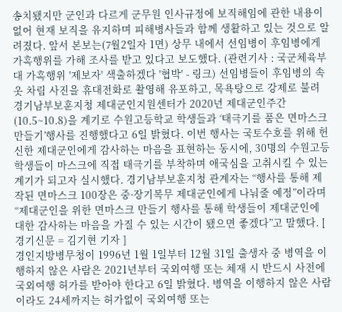송치됐지만 군인과 다르게 군무원 인사규정에 보직해임에 관한 내용이 없어 현재 보직을 유지하며 피해병사들과 함께 생활하고 있는 것으로 알려졌다. 앞서 본보는(7월2일자 1면) 상무 내에서 선임병이 후임병에게 가혹행위를 가해 조사를 받고 있다고 보도했다. (관련기사 : 국군체육부대 가혹행위 '제보자' 색출하겠다 '협박' - 링크) 선임병들이 후임병의 속옷 차림 사진을 휴대전화로 촬영해 유포하고, 목욕탕으로 강제로 불려
경기남부보훈지청 제대군인지원센터가 2020년 제대군인주간(10.5~10.8)을 계기로 수원고등학교 학생들과 ‘태극기를 품은 면마스크 만들기’행사를 진행했다고 6일 밝혔다. 이번 행사는 국토수호를 위해 헌신한 제대군인에게 감사하는 마음을 표현하는 동시에, 30명의 수원고등학생들이 마스크에 직접 태극기를 부착하며 애국심을 고취시킬 수 있는 계기가 되고자 실시했다. 경기남부보훈지청 관계자는 “행사를 통해 제작된 면마스크 100장은 중·장기복무 제대군인에게 나눠줄 예정”이라며 “제대군인을 위한 면마스크 만들기 행사를 통해 학생들이 제대군인에 대한 감사하는 마음을 가질 수 있는 시간이 됐으면 좋겠다”고 말했다. [ 경기신문 = 김기현 기자 ]
경인지방병무청이 1996년 1월 1일부터 12월 31일 출생자 중 병역을 이행하지 않은 사람은 2021년부터 국외여행 또는 체재 시 반드시 사전에 국외여행 허가를 받아야 한다고 6일 밝혔다. 병역을 이행하지 않은 사람이라도 24세까지는 허가없이 국외여행 또는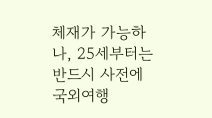체재가 가능하나, 25세부터는 반드시 사전에 국외여행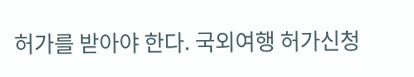허가를 받아야 한다. 국외여행 허가신청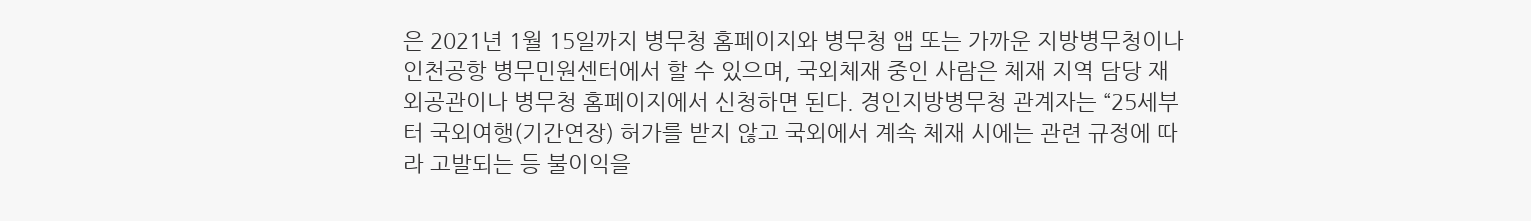은 2021년 1월 15일까지 병무청 홈페이지와 병무청 앱 또는 가까운 지방병무청이나 인천공항 병무민원센터에서 할 수 있으며, 국외체재 중인 사람은 체재 지역 담당 재외공관이나 병무청 홈페이지에서 신청하면 된다. 경인지방병무청 관계자는 “25세부터 국외여행(기간연장) 허가를 받지 않고 국외에서 계속 체재 시에는 관련 규정에 따라 고발되는 등 불이익을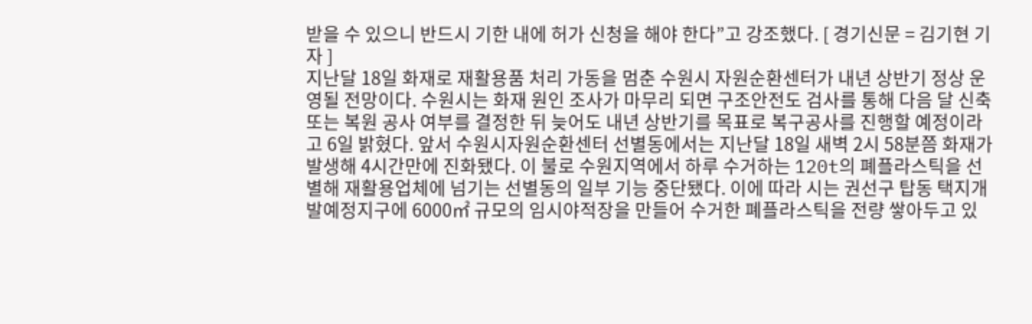받을 수 있으니 반드시 기한 내에 허가 신청을 해야 한다”고 강조했다. [ 경기신문 = 김기현 기자 ]
지난달 18일 화재로 재활용품 처리 가동을 멈춘 수원시 자원순환센터가 내년 상반기 정상 운영될 전망이다. 수원시는 화재 원인 조사가 마무리 되면 구조안전도 검사를 통해 다음 달 신축 또는 복원 공사 여부를 결정한 뒤 늦어도 내년 상반기를 목표로 복구공사를 진행할 예정이라고 6일 밝혔다. 앞서 수원시자원순환센터 선별동에서는 지난달 18일 새벽 2시 58분쯤 화재가 발생해 4시간만에 진화됐다. 이 불로 수원지역에서 하루 수거하는 120t의 폐플라스틱을 선별해 재활용업체에 넘기는 선별동의 일부 기능 중단됐다. 이에 따라 시는 권선구 탑동 택지개발예정지구에 6000㎡ 규모의 임시야적장을 만들어 수거한 폐플라스틱을 전량 쌓아두고 있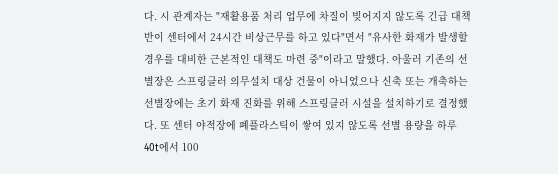다. 시 관계자는 "재활용품 처리 업무에 차질이 빚어지지 않도록 긴급 대책반이 센터에서 24시간 비상근무를 하고 있다"면서 "유사한 화재가 발생할 경우를 대비한 근본적인 대책도 마련 중"이라고 말했다. 아울러 기존의 선별장은 스프링클러 의무설치 대상 건물이 아니었으나 신축 또는 개축하는 선별장에는 초기 화재 진화를 위해 스프링클러 시설을 설치하기로 결정했다. 또 센터 야적장에 폐플라스틱이 쌓여 있지 않도록 선별 용량을 하루 40t에서 100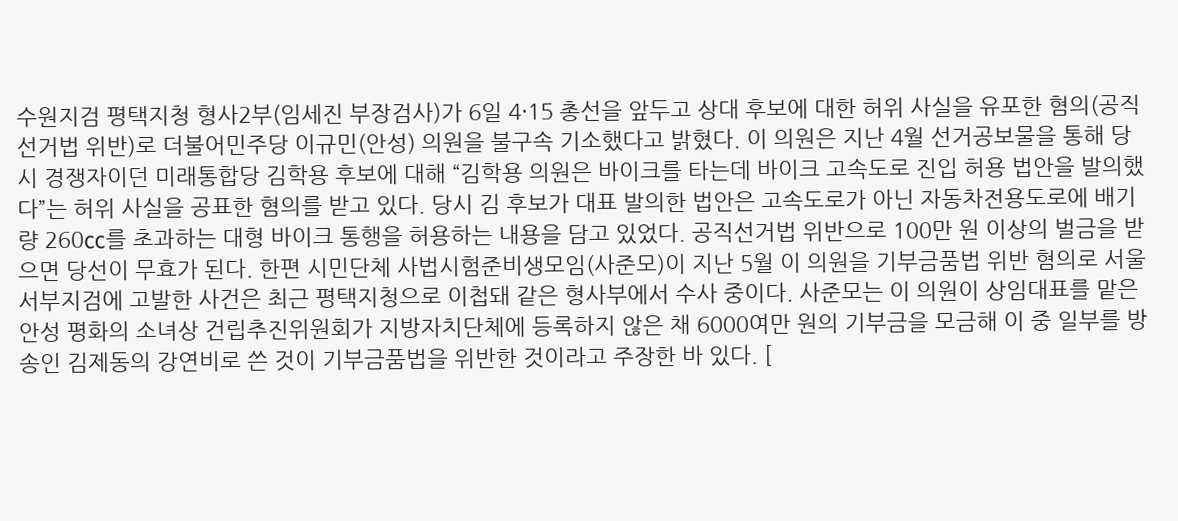수원지검 평택지청 형사2부(임세진 부장검사)가 6일 4·15 총선을 앞두고 상대 후보에 대한 허위 사실을 유포한 혐의(공직선거법 위반)로 더불어민주당 이규민(안성) 의원을 불구속 기소했다고 밝혔다. 이 의원은 지난 4월 선거공보물을 통해 당시 경쟁자이던 미래통합당 김학용 후보에 대해 “김학용 의원은 바이크를 타는데 바이크 고속도로 진입 허용 법안을 발의했다”는 허위 사실을 공표한 혐의를 받고 있다. 당시 김 후보가 대표 발의한 법안은 고속도로가 아닌 자동차전용도로에 배기량 260㏄를 초과하는 대형 바이크 통행을 허용하는 내용을 담고 있었다. 공직선거법 위반으로 100만 원 이상의 벌금을 받으면 당선이 무효가 된다. 한편 시민단체 사법시험준비생모임(사준모)이 지난 5월 이 의원을 기부금품법 위반 혐의로 서울서부지검에 고발한 사건은 최근 평택지청으로 이첩돼 같은 형사부에서 수사 중이다. 사준모는 이 의원이 상임대표를 맡은 안성 평화의 소녀상 건립추진위원회가 지방자치단체에 등록하지 않은 채 6000여만 원의 기부금을 모금해 이 중 일부를 방송인 김제동의 강연비로 쓴 것이 기부금품법을 위반한 것이라고 주장한 바 있다. [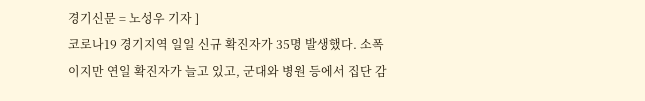경기신문 = 노성우 기자 ]
코로나19 경기지역 일일 신규 확진자가 35명 발생했다. 소폭이지만 연일 확진자가 늘고 있고, 군대와 병원 등에서 집단 감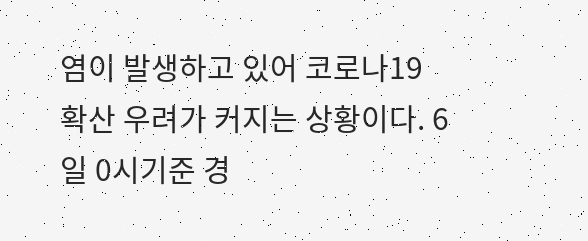염이 발생하고 있어 코로나19 확산 우려가 커지는 상황이다. 6일 0시기준 경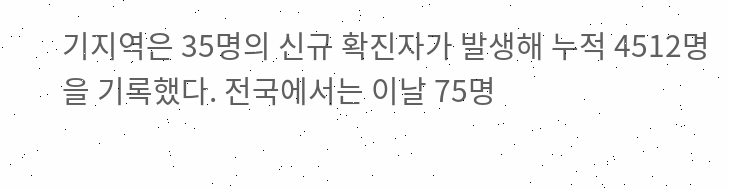기지역은 35명의 신규 확진자가 발생해 누적 4512명을 기록했다. 전국에서는 이날 75명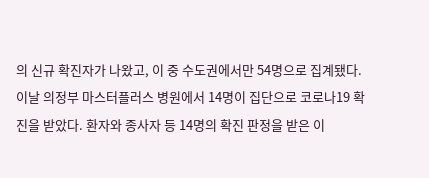의 신규 확진자가 나왔고, 이 중 수도권에서만 54명으로 집계됐다. 이날 의정부 마스터플러스 병원에서 14명이 집단으로 코로나19 확진을 받았다. 환자와 종사자 등 14명의 확진 판정을 받은 이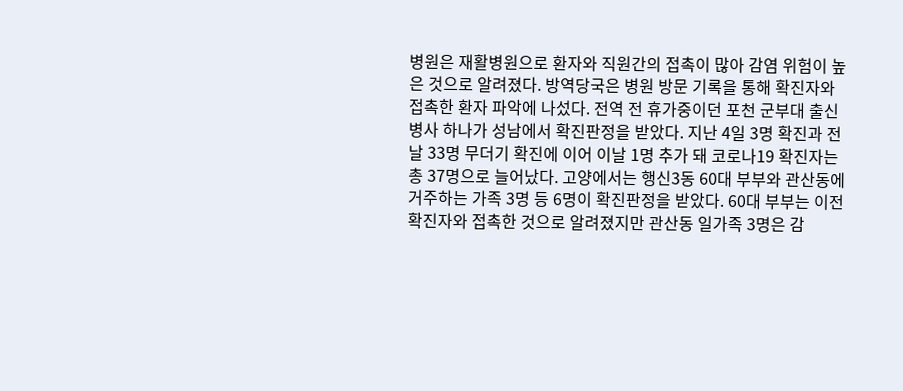병원은 재활병원으로 환자와 직원간의 접촉이 많아 감염 위험이 높은 것으로 알려졌다. 방역당국은 병원 방문 기록을 통해 확진자와 접촉한 환자 파악에 나섰다. 전역 전 휴가중이던 포천 군부대 출신 병사 하나가 성남에서 확진판정을 받았다. 지난 4일 3명 확진과 전날 33명 무더기 확진에 이어 이날 1명 추가 돼 코로나19 확진자는 총 37명으로 늘어났다. 고양에서는 행신3동 60대 부부와 관산동에 거주하는 가족 3명 등 6명이 확진판정을 받았다. 60대 부부는 이전 확진자와 접촉한 것으로 알려졌지만 관산동 일가족 3명은 감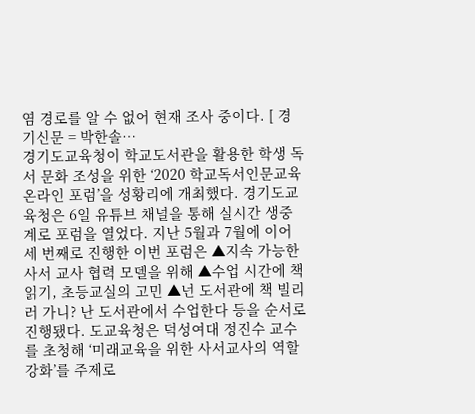염 경로를 알 수 없어 현재 조사 중이다. [ 경기신문 = 박한솔…
경기도교육청이 학교도서관을 활용한 학생 독서 문화 조성을 위한 ‘2020 학교독서인문교육 온라인 포럼’을 성황리에 개최했다. 경기도교육청은 6일 유튜브 채널을 통해 실시간 생중계로 포럼을 열었다. 지난 5월과 7월에 이어 세 번째로 진행한 이번 포럼은 ▲지속 가능한 사서 교사 협력 모델을 위해 ▲수업 시간에 책 읽기, 초등교실의 고민 ▲넌 도서관에 책 빌리러 가니? 난 도서관에서 수업한다 등을 순서로 진행됐다. 도교육청은 덕성여대 정진수 교수를 초청해 ‘미래교육을 위한 사서교사의 역할 강화’를 주제로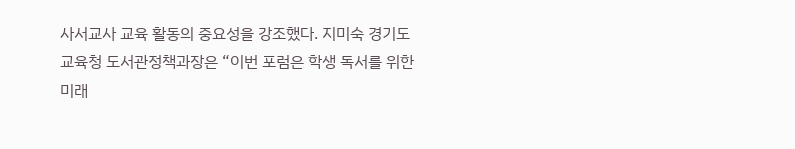사서교사 교육 활동의 중요성을 강조했다. 지미숙 경기도교육청 도서관정책과장은 “이번 포럼은 학생 독서를 위한 미래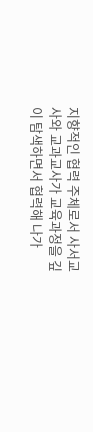지향적인 협력 주체로서 사서교사와 교과교사가 교육과정을 깊이 탐색하면서 협력해 나가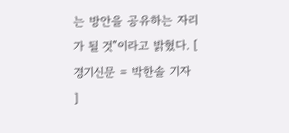는 방안을 공유하는 자리가 될 것”이라고 밝혔다. [ 경기신문 = 박한솔 기자 ]